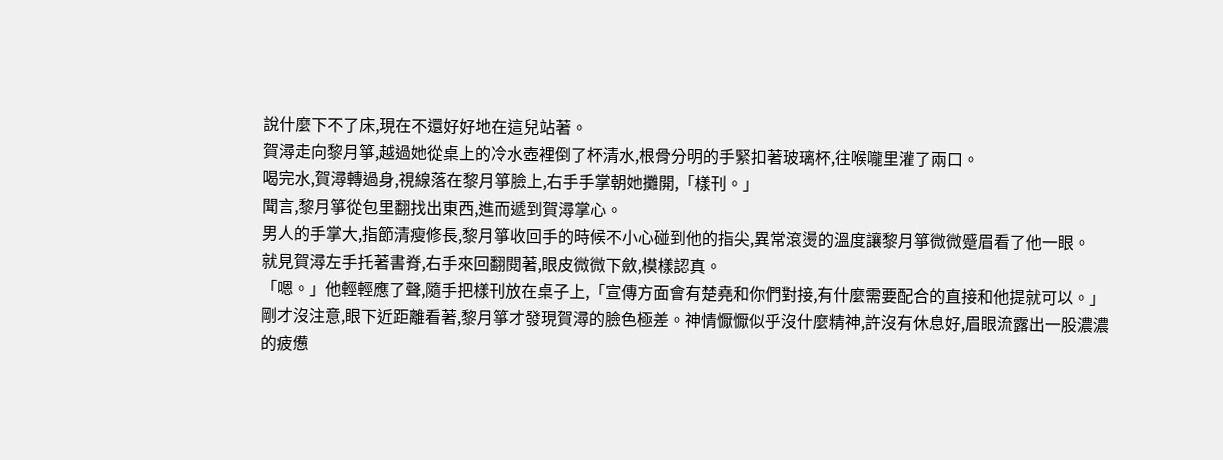說什麼下不了床,現在不還好好地在這兒站著。
賀潯走向黎月箏,越過她從桌上的冷水壺裡倒了杯清水,根骨分明的手緊扣著玻璃杯,往喉嚨里灌了兩口。
喝完水,賀潯轉過身,視線落在黎月箏臉上,右手手掌朝她攤開,「樣刊。」
聞言,黎月箏從包里翻找出東西,進而遞到賀潯掌心。
男人的手掌大,指節清瘦修長,黎月箏收回手的時候不小心碰到他的指尖,異常滾燙的溫度讓黎月箏微微蹙眉看了他一眼。
就見賀潯左手托著書脊,右手來回翻閱著,眼皮微微下斂,模樣認真。
「嗯。」他輕輕應了聲,隨手把樣刊放在桌子上,「宣傳方面會有楚堯和你們對接,有什麼需要配合的直接和他提就可以。」
剛才沒注意,眼下近距離看著,黎月箏才發現賀潯的臉色極差。神情懨懨似乎沒什麼精神,許沒有休息好,眉眼流露出一股濃濃的疲憊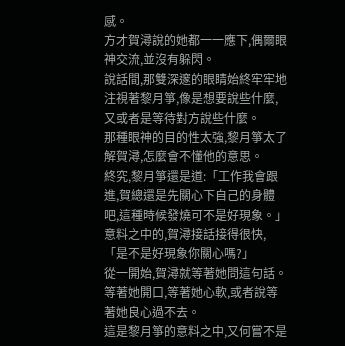感。
方才賀潯說的她都一一應下,偶爾眼神交流,並沒有躲閃。
說話間,那雙深邃的眼睛始終牢牢地注視著黎月箏,像是想要說些什麼,又或者是等待對方說些什麼。
那種眼神的目的性太強,黎月箏太了解賀潯,怎麼會不懂他的意思。
終究,黎月箏還是道:「工作我會跟進,賀總還是先關心下自己的身體吧,這種時候發燒可不是好現象。」
意料之中的,賀潯接話接得很快,「是不是好現象你關心嗎?」
從一開始,賀潯就等著她問這句話。等著她開口,等著她心軟,或者說等著她良心過不去。
這是黎月箏的意料之中,又何嘗不是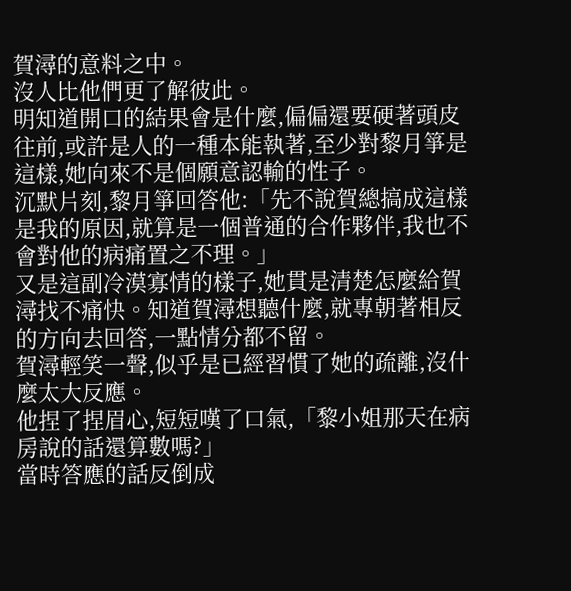賀潯的意料之中。
沒人比他們更了解彼此。
明知道開口的結果會是什麼,偏偏還要硬著頭皮往前,或許是人的一種本能執著,至少對黎月箏是這樣,她向來不是個願意認輸的性子。
沉默片刻,黎月箏回答他:「先不說賀總搞成這樣是我的原因,就算是一個普通的合作夥伴,我也不會對他的病痛置之不理。」
又是這副冷漠寡情的樣子,她貫是清楚怎麼給賀潯找不痛快。知道賀潯想聽什麼,就專朝著相反的方向去回答,一點情分都不留。
賀潯輕笑一聲,似乎是已經習慣了她的疏離,沒什麼太大反應。
他捏了捏眉心,短短嘆了口氣,「黎小姐那天在病房說的話還算數嗎?」
當時答應的話反倒成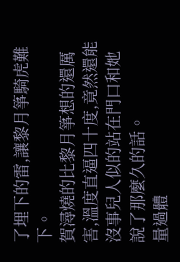了埋下的雷,讓黎月箏騎虎難下。
賀潯燒的比黎月箏想的還厲害,溫度直逼四十度,竟然還能沒事兒人似的站在門口和她說了那麼久的話。
量過體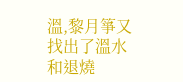溫,黎月箏又找出了溫水和退燒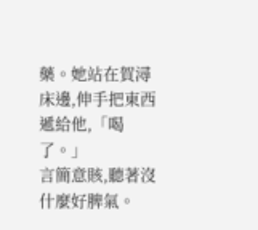藥。她站在賀潯床邊,伸手把東西遞給他,「喝了。」
言簡意賅,聽著沒什麼好脾氣。